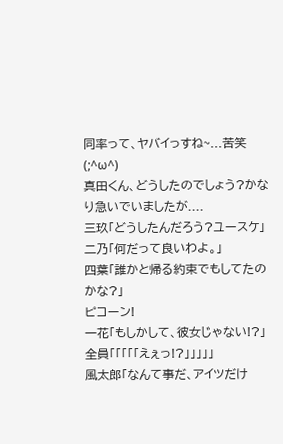同率って、ヤバイっすね~...苦笑(;^ω^)
真田くん、どうしたのでしょう?かなり急いでいましたが....
三玖「どうしたんだろう?ユースケ」
二乃「何だって良いわよ。」
四葉「誰かと帰る約束でもしてたのかな?」
ピコーン!
一花「もしかして、彼女じゃない!?」
全員「「「「「えぇっ!?」」」」」
風太郎「なんて事だ、アイツだけ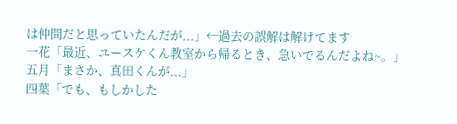は仲間だと思っていたんだが...」←過去の誤解は解けてます
一花「最近、ユースケくん教室から帰るとき、急いでるんだよね~。」
五月「まさか、真田くんが...」
四葉「でも、もしかした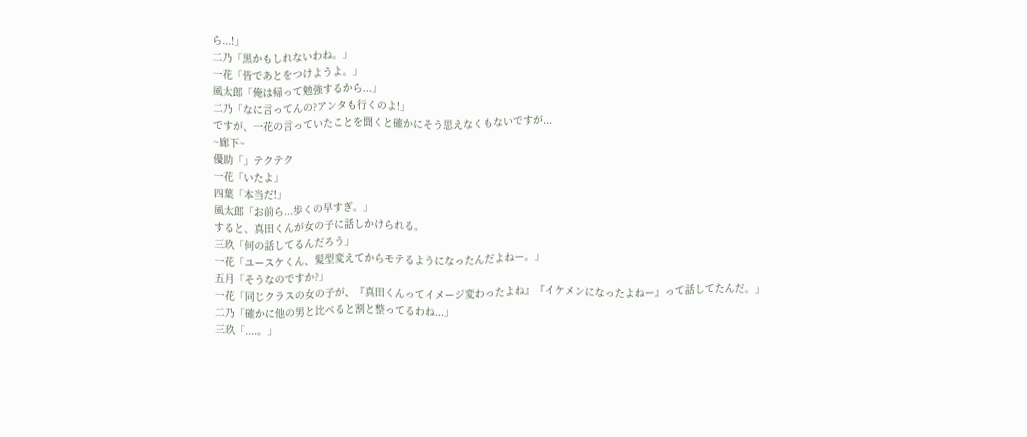ら...!」
二乃「黒かもしれないわね。」
一花「皆であとをつけようよ。」
風太郎「俺は帰って勉強するから...」
二乃「なに言ってんの?アンタも行くのよ!」
ですが、一花の言っていたことを聞くと確かにそう思えなくもないですが...
~廊下~
優助「」テクテク
一花「いたよ」
四葉「本当だ!」
風太郎「お前ら...歩くの早すぎ。」
すると、真田くんが女の子に話しかけられる。
三玖「何の話してるんだろう」
一花「ユースケくん、髪型変えてからモテるようになったんだよねー。」
五月「そうなのですか?」
一花「同じクラスの女の子が、『真田くんってイメージ変わったよね』『イケメンになったよねー』って話してたんだ。」
二乃「確かに他の男と比べると割と整ってるわね...」
三玖「....。」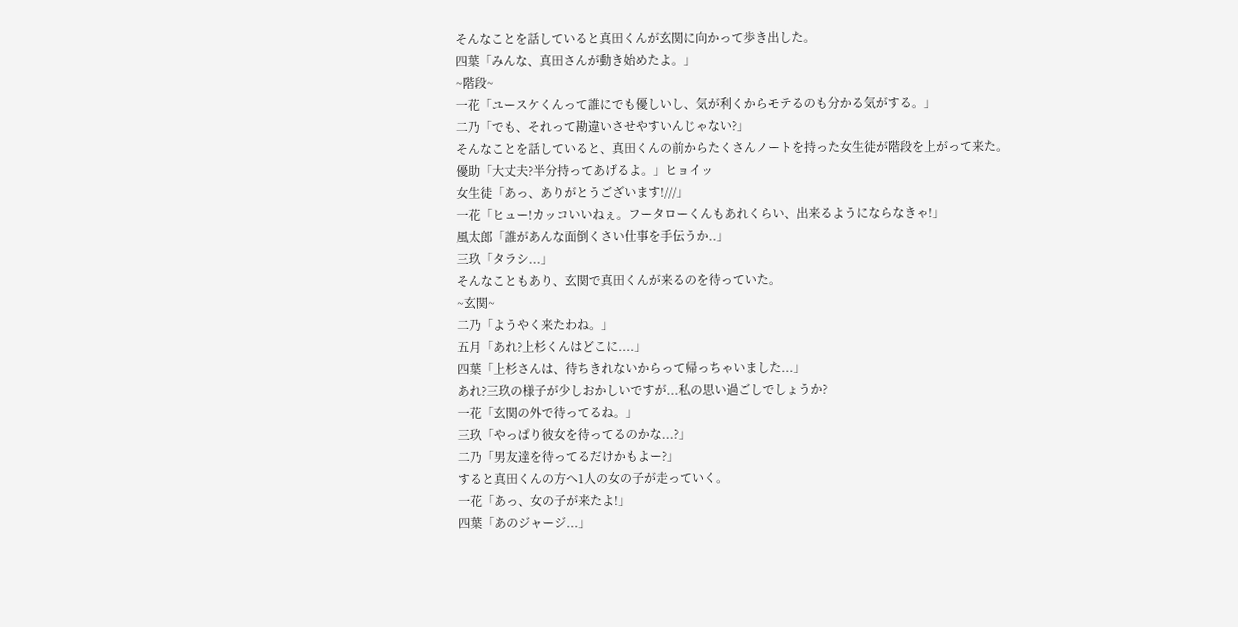そんなことを話していると真田くんが玄関に向かって歩き出した。
四葉「みんな、真田さんが動き始めたよ。」
~階段~
一花「ユースケくんって誰にでも優しいし、気が利くからモテるのも分かる気がする。」
二乃「でも、それって勘違いさせやすいんじゃない?」
そんなことを話していると、真田くんの前からたくさんノートを持った女生徒が階段を上がって来た。
優助「大丈夫?半分持ってあげるよ。」ヒョイッ
女生徒「あっ、ありがとうございます!///」
一花「ヒュー!カッコいいねぇ。フータローくんもあれくらい、出来るようにならなきゃ!」
風太郎「誰があんな面倒くさい仕事を手伝うか..」
三玖「タラシ...」
そんなこともあり、玄関で真田くんが来るのを待っていた。
~玄関~
二乃「ようやく来たわね。」
五月「あれ?上杉くんはどこに....」
四葉「上杉さんは、待ちきれないからって帰っちゃいました...」
あれ?三玖の様子が少しおかしいですが...私の思い過ごしでしょうか?
一花「玄関の外で待ってるね。」
三玖「やっぱり彼女を待ってるのかな...?」
二乃「男友達を待ってるだけかもよー?」
すると真田くんの方へ1人の女の子が走っていく。
一花「あっ、女の子が来たよ!」
四葉「あのジャージ...」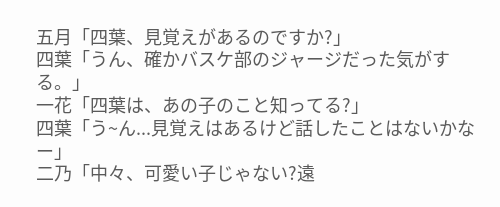五月「四葉、見覚えがあるのですか?」
四葉「うん、確かバスケ部のジャージだった気がする。」
一花「四葉は、あの子のこと知ってる?」
四葉「う~ん...見覚えはあるけど話したことはないかなー」
二乃「中々、可愛い子じゃない?遠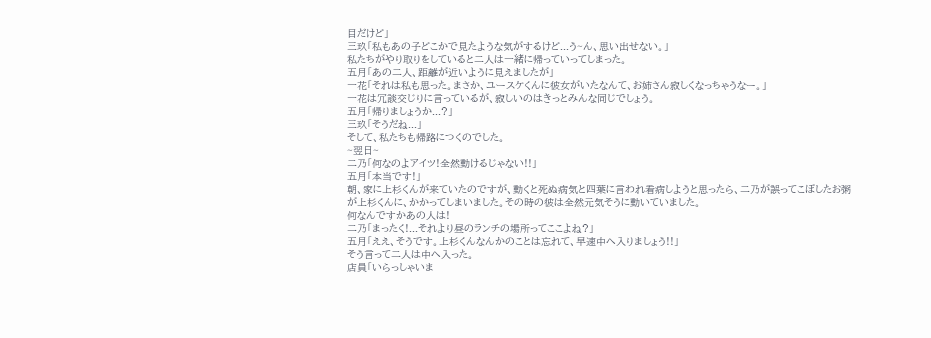目だけど」
三玖「私もあの子どこかで見たような気がするけど...う~ん、思い出せない。」
私たちがやり取りをしていると二人は一緒に帰っていってしまった。
五月「あの二人、距離が近いように見えましたが」
一花「それは私も思った。まさか、ユースケくんに彼女がいたなんて、お姉さん寂しくなっちゃうなー。」
一花は冗談交じりに言っているが、寂しいのはきっとみんな同じでしょう。
五月「帰りましょうか...?」
三玖「そうだね...」
そして、私たちも帰路につくのでした。
~翌日~
二乃「何なのよアイツ!全然動けるじゃない!!」
五月「本当です!」
朝、家に上杉くんが来ていたのですが、動くと死ぬ病気と四葉に言われ看病しようと思ったら、二乃が誤ってこぼしたお粥が上杉くんに、かかってしまいました。その時の彼は全然元気そうに動いていました。
何なんですかあの人は!
二乃「まったく!...それより昼のランチの場所ってここよね?」
五月「ええ、そうです。上杉くんなんかのことは忘れて、早速中へ入りましょう!!」
そう言って二人は中へ入った。
店員「いらっしゃいま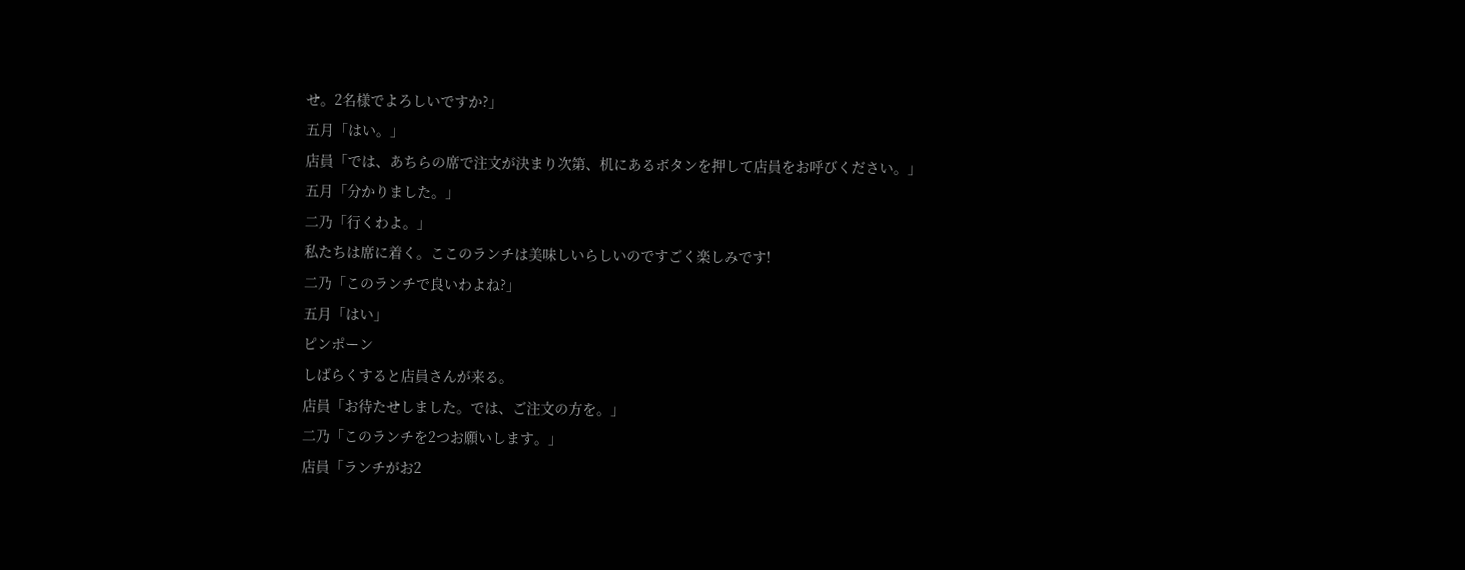せ。2名様でよろしいですか?」
五月「はい。」
店員「では、あちらの席で注文が決まり次第、机にあるボタンを押して店員をお呼びください。」
五月「分かりました。」
二乃「行くわよ。」
私たちは席に着く。ここのランチは美味しいらしいのですごく楽しみです!
二乃「このランチで良いわよね?」
五月「はい」
ピンポーン
しばらくすると店員さんが来る。
店員「お待たせしました。では、ご注文の方を。」
二乃「このランチを2つお願いします。」
店員「ランチがお2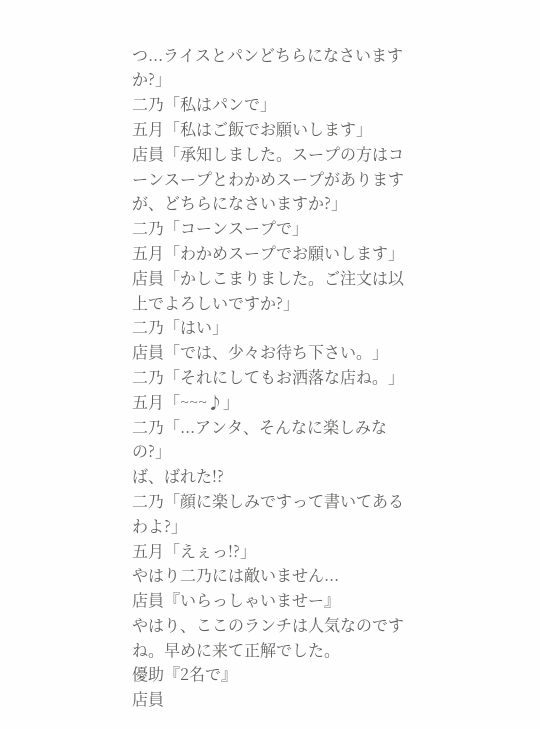つ...ライスとパンどちらになさいますか?」
二乃「私はパンで」
五月「私はご飯でお願いします」
店員「承知しました。スープの方はコーンスープとわかめスープがありますが、どちらになさいますか?」
二乃「コーンスープで」
五月「わかめスープでお願いします」
店員「かしこまりました。ご注文は以上でよろしいですか?」
二乃「はい」
店員「では、少々お待ち下さい。」
二乃「それにしてもお洒落な店ね。」
五月「~~~♪」
二乃「...アンタ、そんなに楽しみなの?」
ば、ばれた!?
二乃「顔に楽しみですって書いてあるわよ?」
五月「えぇっ!?」
やはり二乃には敵いません...
店員『いらっしゃいませー』
やはり、ここのランチは人気なのですね。早めに来て正解でした。
優助『2名で』
店員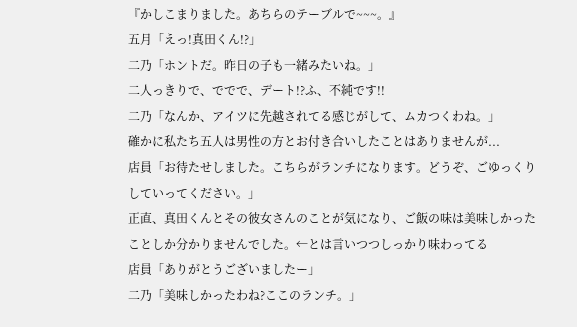『かしこまりました。あちらのテーブルで~~~。』
五月「えっ!真田くん!?」
二乃「ホントだ。昨日の子も一緒みたいね。」
二人っきりで、ででで、デート!?ふ、不純です!!
二乃「なんか、アイツに先越されてる感じがして、ムカつくわね。」
確かに私たち五人は男性の方とお付き合いしたことはありませんが...
店員「お待たせしました。こちらがランチになります。どうぞ、ごゆっくりしていってください。」
正直、真田くんとその彼女さんのことが気になり、ご飯の味は美味しかったことしか分かりませんでした。←とは言いつつしっかり味わってる
店員「ありがとうございましたー」
二乃「美味しかったわね?ここのランチ。」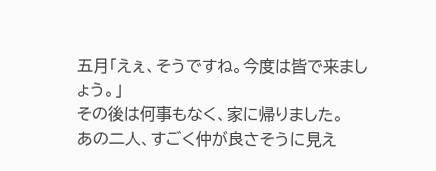五月「えぇ、そうですね。今度は皆で来ましょう。」
その後は何事もなく、家に帰りました。
あの二人、すごく仲が良さそうに見え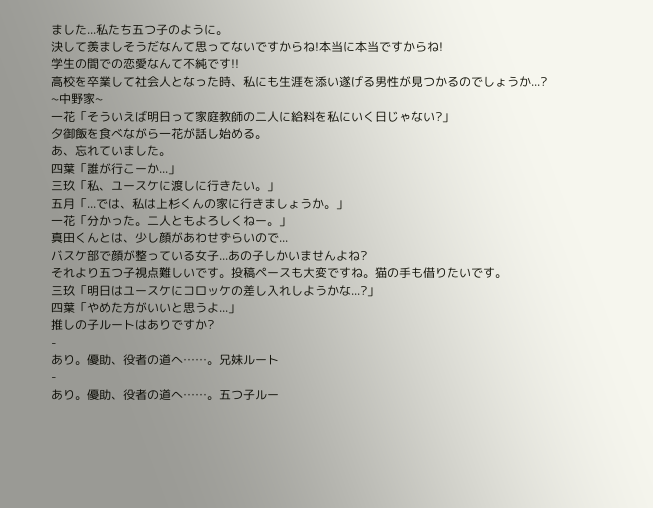ました...私たち五つ子のように。
決して羨ましそうだなんて思ってないですからね!本当に本当ですからね!
学生の間での恋愛なんて不純です!!
高校を卒業して社会人となった時、私にも生涯を添い遂げる男性が見つかるのでしょうか...?
~中野家~
一花「そういえば明日って家庭教師の二人に給料を私にいく日じゃない?」
夕御飯を食べながら一花が話し始める。
あ、忘れていました。
四葉「誰が行こーか...」
三玖「私、ユースケに渡しに行きたい。」
五月「...では、私は上杉くんの家に行きましょうか。」
一花「分かった。二人ともよろしくねー。」
真田くんとは、少し顔があわせずらいので...
バスケ部で顔が整っている女子...あの子しかいませんよね?
それより五つ子視点難しいです。投稿ペースも大変ですね。猫の手も借りたいです。
三玖「明日はユースケにコロッケの差し入れしようかな...?」
四葉「やめた方がいいと思うよ...」
推しの子ルートはありですか?
-
あり。優助、役者の道へ……。兄妹ルート
-
あり。優助、役者の道へ……。五つ子ルー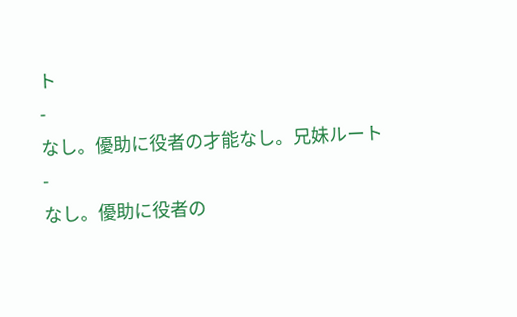ト
-
なし。優助に役者の才能なし。兄妹ルート
-
なし。優助に役者の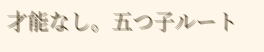才能なし。五つ子ルート